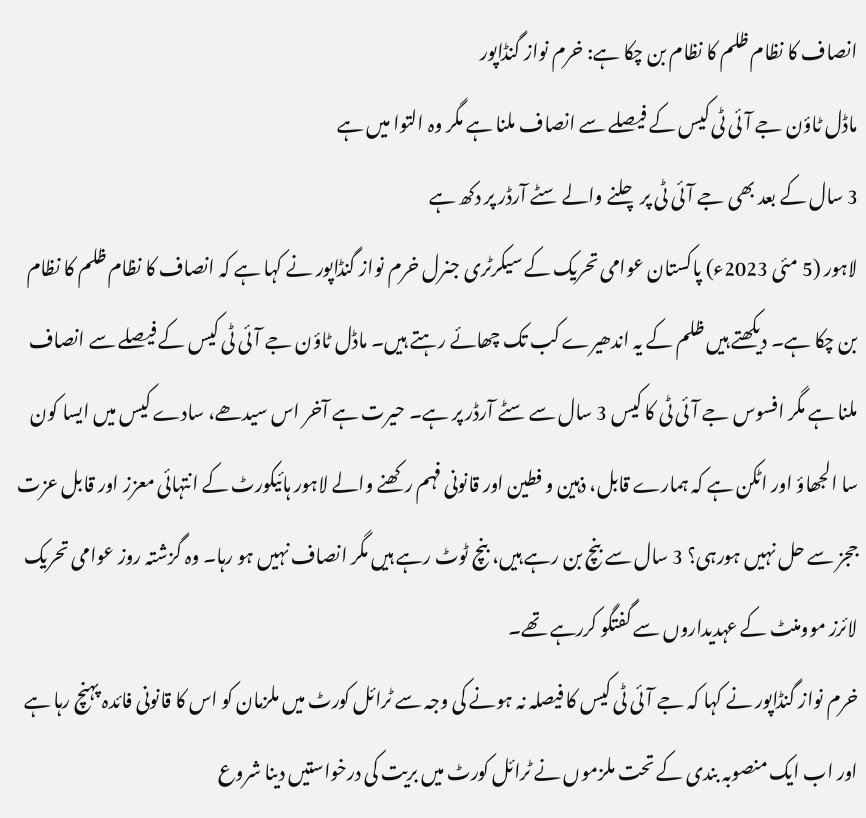انصاف کا نظام ظلم کا نظام بن چکا ہے: خرم نواز گنڈاپور
ماڈل ٹاؤن جے آئی ٹی کیس کے فیصلے سے انصاف ملنا ہے مگر وہ التوا میں ہے
3 سال کے بعد بھی جے آئی ٹی پر چلنے والے سٹے آرڈر پر دکھ ہے
لاہور (5 مئی 2023ء) پاکستان عوامی تحریک کے سیکرٹری جنرل خرم نواز گنڈاپور نے کہا ہے کہ انصاف کا نظام ظلم کا نظام بن چکا ہے۔ دیکھتے ہیں ظلم کے یہ اندھیرے کب تک چھائے رہتے ہیں۔ ماڈل ٹاؤن جے آئی ٹی کیس کے فیصلے سے انصاف ملنا ہے مگر افسوس جے آئی ٹی کا کیس 3 سال سے سٹے آرڈر پر ہے۔ حیرت ہے آخر اس سیدھے، سادے کیس میں ایسا کون سا الجھاؤ اور اٹکن ہے کہ ہمارے قابل، ذہین و فطین اور قانونی فہم رکھنے والے لاہور ہائیکورٹ کے انتہائی معزز اور قابل عزت ججز سے حل نہیں ہورہی؟ 3 سال سے بنچ بن رہے ہیں، بنچ ٹوٹ رہے ہیں مگر انصاف نہیں ہو رہا۔ وہ گزشتہ روز عوامی تحریک لائرز موومنٹ کے عہدیداروں سے گفتگو کررہے تھے۔
خرم نواز گنڈاپور نے کہا کہ جے آئی ٹی کیس کا فیصلہ نہ ہونے کی وجہ سے ٹرائل کورٹ میں ملزمان کو اس کا قانونی فائدہ پہنچ رہا ہے اور اب ایک منصوبہ بندی کے تحت ملزموں نے ٹرائل کورٹ میں بریت کی درخواستیں دینا شروع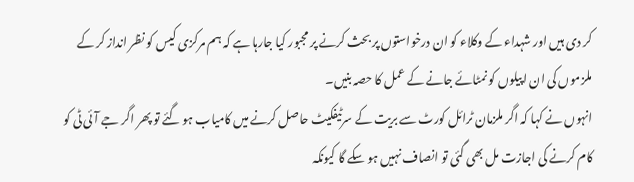کر دی ہیں اور شہداء کے وکلاء کو ان درخواستوں پر بحث کرنے پر مجبور کیا جارہا ہے کہ ہم مرکزی کیس کو نظر انداز کر کے ملزموں کی ان اپیلوں کو نمٹائے جانے کے عمل کا حصہ بنیں۔
انہوں نے کہا کہ اگر ملزمان ٹرائل کورٹ سے بریت کے سرٹیفکیٹ حاصل کرنے میں کامیاب ہو گئے تو پھر اگر جے آئی ٹی کو کام کرنے کی اجازت مل بھی گئی تو انصاف نہیں ہو سکے گا کیونکہ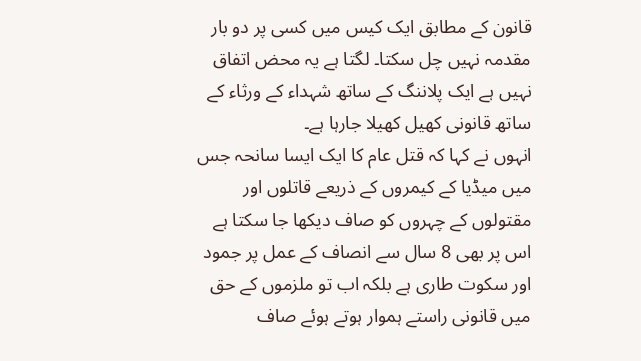قانون کے مطابق ایک کیس میں کسی پر دو بار مقدمہ نہیں چل سکتا۔ لگتا ہے یہ محض اتفاق نہیں ہے ایک پلاننگ کے ساتھ شہداء کے ورثاء کے ساتھ قانونی کھیل کھیلا جارہا ہے۔
انہوں نے کہا کہ قتل عام کا ایک ایسا سانحہ جس میں میڈیا کے کیمروں کے ذریعے قاتلوں اور مقتولوں کے چہروں کو صاف دیکھا جا سکتا ہے اس پر بھی 8 سال سے انصاف کے عمل پر جمود اور سکوت طاری ہے بلکہ اب تو ملزموں کے حق میں قانونی راستے ہموار ہوتے ہوئے صاف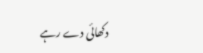دکھائی دے رہے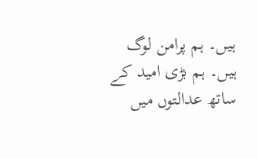ہیں۔ ہم پرامن لوگ ہیں۔ ہم بڑی امید کے ساتھ عدالتوں میں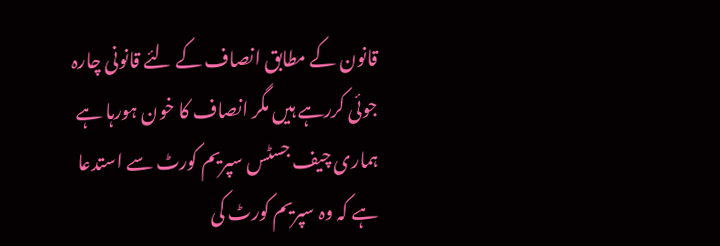قانون کے مطابق انصاف کے لئے قانونی چارہ جوئی کررہے ہیں مگر انصاف کا خون ہورہا ہے ہماری چیف جسٹس سپریم کورٹ سے استدعا ہے کہ وہ سپریم کورٹ کی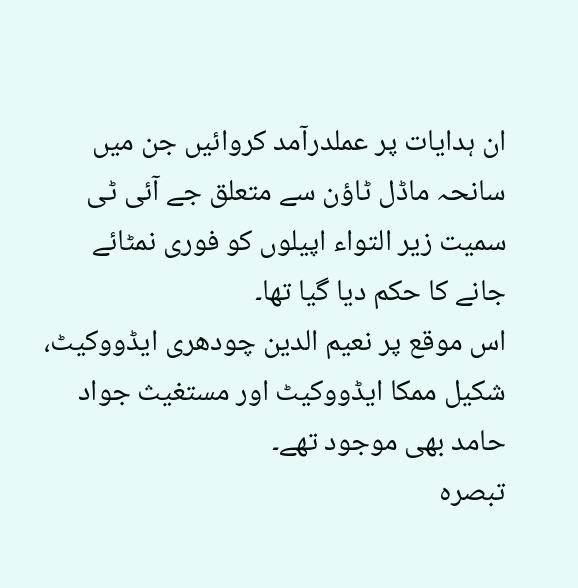ان ہدایات پر عملدرآمد کروائیں جن میں سانحہ ماڈل ٹاؤن سے متعلق جے آئی ٹی سمیت زیر التواء اپیلوں کو فوری نمٹائے جانے کا حکم دیا گیا تھا۔
اس موقع پر نعیم الدین چودھری ایڈووکیٹ، شکیل ممکا ایڈووکیٹ اور مستغیث جواد حامد بھی موجود تھے۔
تبصرہ